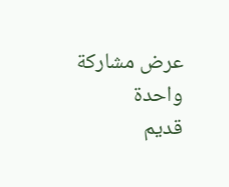عرض مشاركة واحدة
قديم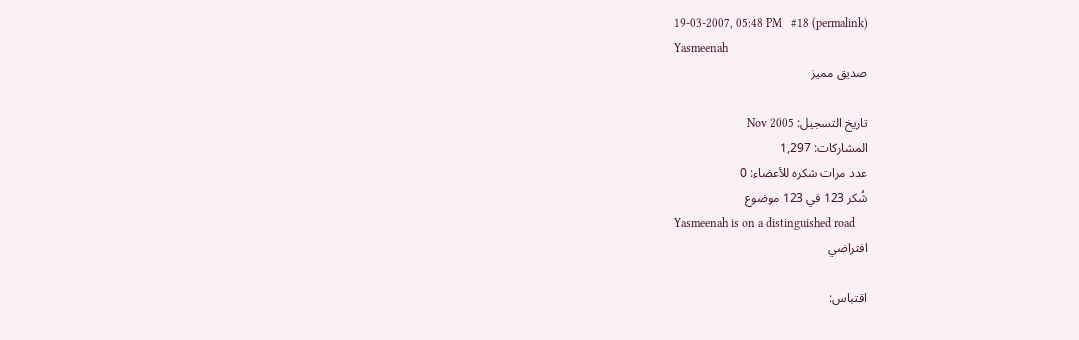19-03-2007, 05:48 PM   #18 (permalink)
Yasmeenah
صديق مميز

تاريخ التسجيل: Nov 2005
المشاركات: 1,297
عدد مرات شكره للأعضاء: 0
شُكر 123 في 123 موضوع
Yasmeenah is on a distinguished road
افتراضي

اقتباس: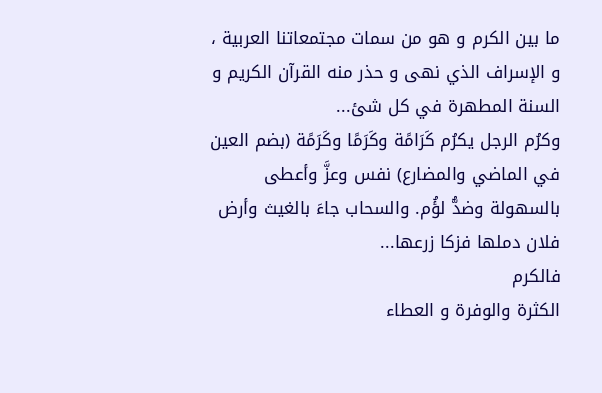ما بين الكرم و هو من سمات مجتمعاتنا العربية ، و الإسراف الذي نهى و حذر منه القرآن الكريم و السنة المطهرة في كل شئ...
وكرُم الرجل يكرُم كَرَامًة وكَرَمًا وكَرَمًة (بضم العين في الماضي والمضارع) نفس وعزَّ وأعطى بالسهولة وضدُّ لؤُم. والسحاب جاءَ بالغيث وأرض فلان دملها فزكا زرعها...
فالكرم
الكثرة والوفرة و العطاء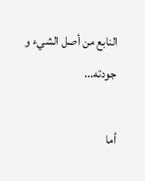النابع من أصل الشيء و جودته...

أما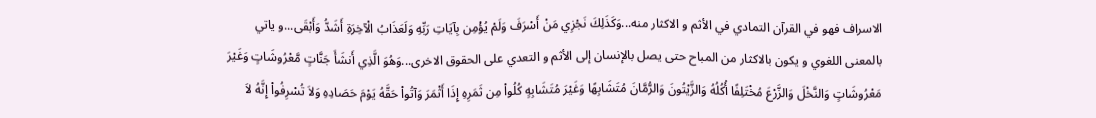الاسراف فهو في القرآن التمادي في الأثم و الاكثار منه...وَكَذَلِكَ نَجْزِي مَنْ أَسْرَفَ وَلَمْ يُؤْمِن بِآيَاتِ رَبِّهِ وَلَعَذَابُ الْآخِرَةِ أَشَدُّ وَأَبْقَى...و ياتي بالمعنى اللغوي و يكون بالاكثار من المباح حتى يصل بالإنسان إلى الأثم و التعدي على الحقوق الاخرى...وَهُوَ الَّذِي أَنشَأَ جَنَّاتٍ مَّعْرُوشَاتٍ وَغَيْرَ مَعْرُوشَاتٍ وَالنَّخْلَ وَالزَّرْعَ مُخْتَلِفًا أُكُلُهُ وَالزَّيْتُونَ وَالرُّمَّانَ مُتَشَابِهًا وَغَيْرَ مُتَشَابِهٍ كُلُواْ مِن ثَمَرِهِ إِذَا أَثْمَرَ وَآتُواْ حَقَّهُ يَوْمَ حَصَادِهِ وَلاَ تُسْرِفُواْ إِنَّهُ لاَ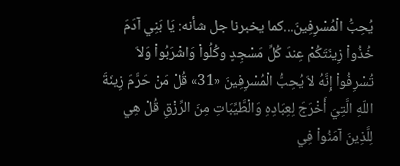يُحِبُّ الْمُسْرِفِينَ...كما يخبرنا جل شأنه: يَا بَنِي آدَمَ خُذُواْ زِينَتَكُمْ عِندَ كُلِّ مَسْجِدٍ وكُلُواْ وَاشْرَبُواْ وَلاَ تُسْرِفُواْ إِنَّهُ لاَ يُحِبُّ الْمُسْرِفِينَ «31» قُلْ مَنْ حَرَّمَ زِينَةَ اللّهِ الَّتِيَ أَخْرَجَ لِعِبَادِهِ وَالْطَّيِّبَاتِ مِنَ الرِّزْقِ قُلْ هِي لِلَّذِينَ آمَنُواْ فِي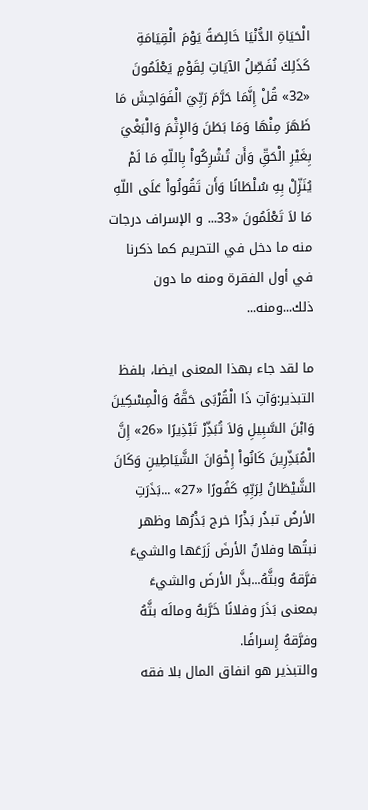الْحَيَاةِ الدُّنْيَا خَالِصَةً يَوْمَ الْقِيَامَةِ كَذَلِكَ نُفَصِّلُ الآيَاتِ لِقَوْمٍ يَعْلَمُونَ «32» قُلْ إِنَّمَا حَرَّمَ رَبِّيَ الْفَوَاحِشَ مَا ظَهَرَ مِنْهَا وَمَا بَطَنَ وَالإِثْمَ وَالْبَغْيَ بِغَيْرِ الْحَقِّ وَأَن تُشْرِكُواْ بِاللّهِ مَا لَمْ يُنَزِّلْ بِهِ سُلْطَانًا وَأَن تَقُولُواْ عَلَى اللّهِ مَا لاَ تَعْلَمُونَ «33... و الإسراف درجات منه ما دخل في التحريم كما ذكرنا في أول الفقرة ومنه ما دون ذلك...ومنه...

ما لقد جاء بهذا المعنى ايضا، بلفظ التبذير:وَآتِ ذَا الْقُرْبَى حَقَّهُ وَالْمِسْكِينَ وَابْنَ السَّبِيلِ وَلاَ تُبَذِّرْ تَبْذِيرًا «26» إِنَّ الْمُبَذِّرِينَ كَانُواْ إِخْوَانَ الشَّيَاطِينِ وَكَانَ الشَّيْطَانُ لِرَبِّهِ كَفُورًا «27» ...بَذَرَتِ الأرضُ تبذُر بَذْرًا خرج بَذْرُها وظهر نبتُها وفلانٌ الأرضَ زَرَعَها والشيءَ فرَّقهُ وبثَّهُ...بذَّر الأرضَ والشيءَ بمعنى بَذَرَ وفلانًا خَرَّبهُ ومالَه بثَّهُ وفرَّقهُ إِسرافًا.
والتبذير هو انفاق المال بلا فقه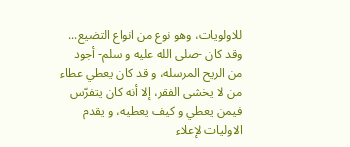للاولويات، وهو نوع من انواع التضيع...
وقد كان -صلى الله عليه و سلم- أجود من الريح المرسله، و قد كان يعطي عطاء من لا يخشى الفقر، إلا أنه كان يتفرّس فيمن يعطي و كيف يعطيه، و يقدم الاوليات لإعلاء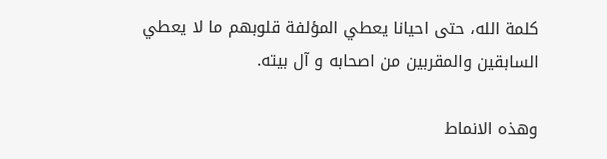كلمة الله، حتى احيانا يعطي المؤلفة قلوبهم ما لا يعطي السابقين والمقربين من اصحابه و آل بيته.

وهذه الانماط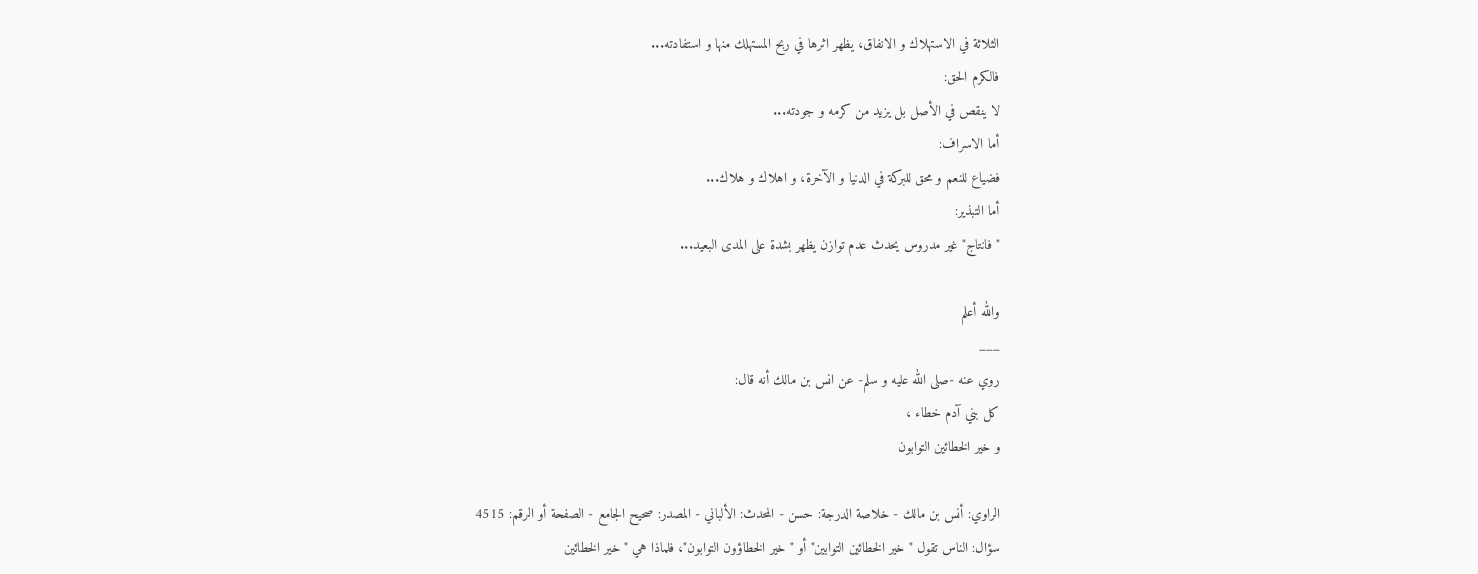الثلاثة في الاستهلاك و الانفاق، يظهر اثرها في ربح المستهلك منها و استفادته...
فالكرم الحق:
لا ينقص في الأصل بل يزيد من كرمه و جودته...
أما الاسراف:
فضياع للنعم و محق للبركة في الدنيا و الآخرة، و اهلاك و هلاك...
أما التبذير:
"فانتاج" غير مدروس يحدث عدم توازن يظهر بشدة على المدى البعيد...

والله أعلم
___
روي عنه -صلى الله عليه و سلم- عن انس بن مالك أنه قال:
كل بني آدم خطاء ،
و خير الخطائين التوابون

الراوي: أنس بن مالك - خلاصة الدرجة: حسن - المحدث: الألباني - المصدر: صحيح الجامع - الصفحة أو الرقم: 4515
سؤال: الناس تقول "خير الخطائين التوابين" أو "خير الخطاؤون التوابون"، فلماذا هي "خير الخطائين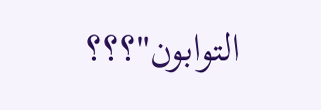التوابون"؟؟؟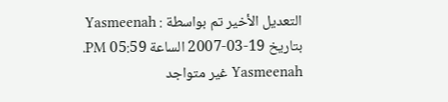التعديل الأخير تم بواسطة : Yasmeenah بتاريخ 19-03-2007 الساعة 05:59 PM.
Yasmeenah غير متواجد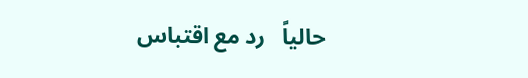حالياً   رد مع اقتباس